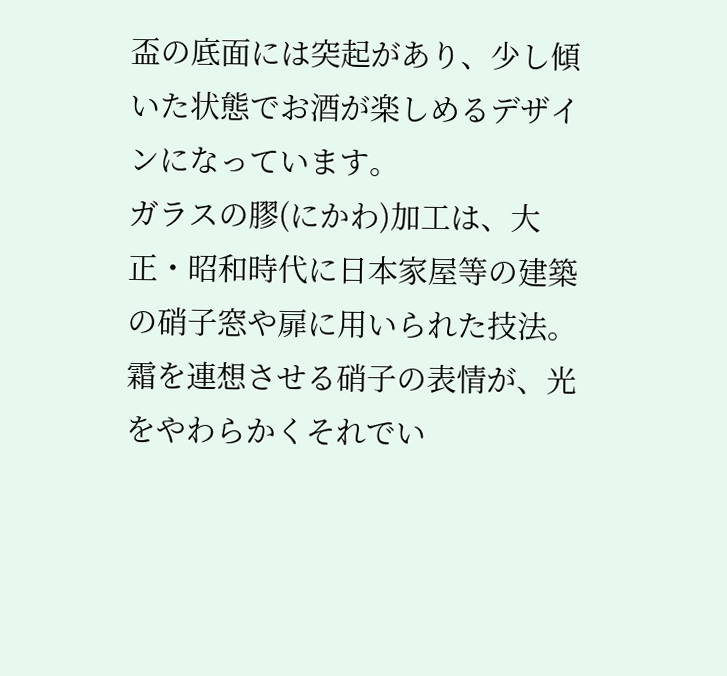盃の底面には突起があり、少し傾いた状態でお酒が楽しめるデザインになっています。
ガラスの膠(にかわ)加工は、大正・昭和時代に日本家屋等の建築の硝子窓や扉に用いられた技法。霜を連想させる硝子の表情が、光をやわらかくそれでい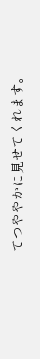てつややかに見せてくれます。